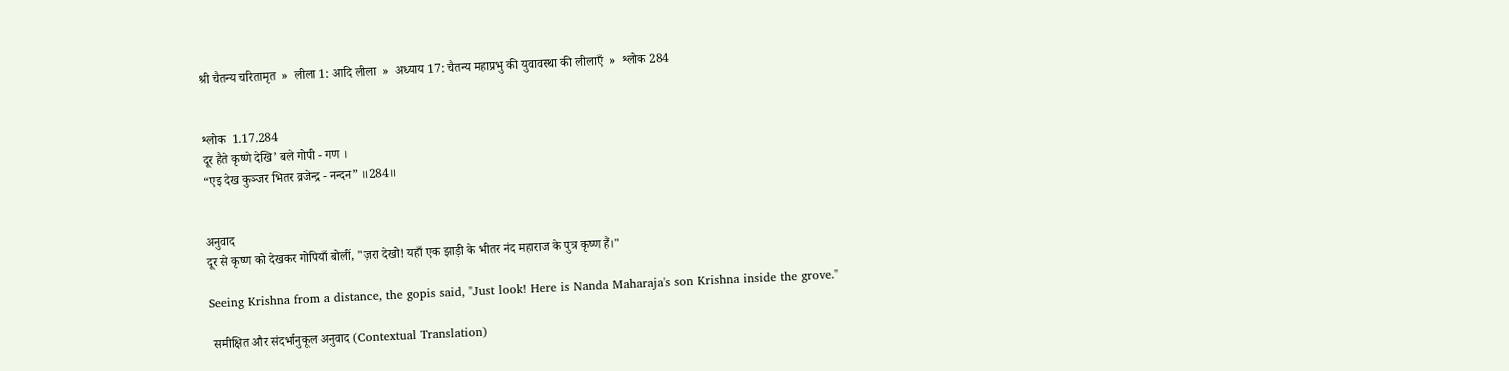श्री चैतन्य चरितामृत  »  लीला 1: आदि लीला  »  अध्याय 17: चैतन्य महाप्रभु की युवावस्था की लीलाएँ  »  श्लोक 284


श्लोक  1.17.284
दूर हैते कृष्णे देखि’ बले गोपी - गण ।
“एइ देख कुञ्जर भितर व्रजेन्द्र - नन्दन” ॥284॥


अनुवाद
दूर से कृष्ण को देखकर गोपियाँ बोलीं, "ज़रा देखो! यहाँ एक झाड़ी के भीतर नंद महाराज के पुत्र कृष्ण हैं।"

Seeing Krishna from a distance, the gopis said, "Just look! Here is Nanda Maharaja's son Krishna inside the grove."

 समीक्षित और संदर्भानुकूल अनुवाद (Contextual Translation)